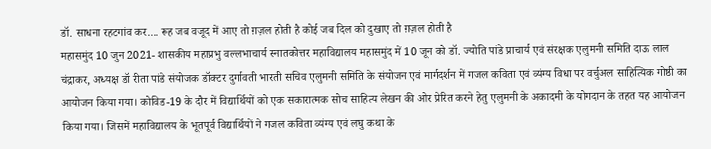डॉ. साधना रहटगांव कर.... रूह जब वजूद में आए तो ग़ज़ल होती है कोई जब दिल को दुखाए तो ग़ज़ल होती है
महासमुंद 10 जुन 2021- शासकीय महाप्रभु वल्लभाचार्य स्नातकोत्तर महाविद्यालय महासमुंद में 10 जून को डॉ. ज्योति पांडे प्राचार्य एवं संरक्षक एलुमनी समिति दाऊ लाल चंद्राकर, अध्यक्ष डॉ रीता पांडे संयोजक डॉक्टर दुर्गावती भारती सचिव एलुमनी समिति के संयोजन एवं मार्गदर्शन में गजल कविता एवं व्यंग्य विधा पर वर्चुअल साहित्यिक गोष्ठी का आयोजन किया गया। कोविड-19 के दौर में विद्यार्थियों को एक सकारात्मक सोच साहित्य लेखन की ओर प्रेरित करने हेतु एलुमनी के अकादमी के योगदान के तहत यह आयोजन किया गया। जिसमें महाविद्यालय के भूतपूर्व विद्यार्थियों ने गजल कविता व्यंग्य एवं लघु कथा के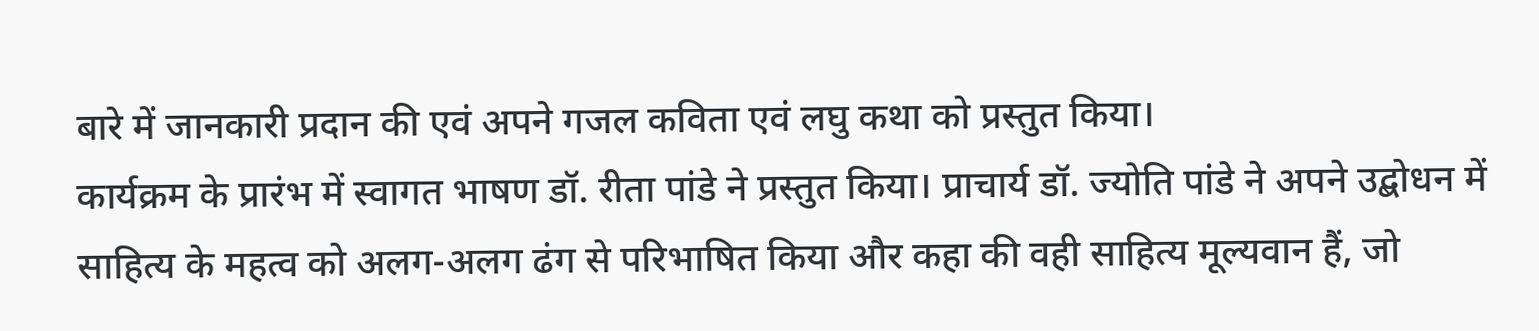बारे में जानकारी प्रदान की एवं अपने गजल कविता एवं लघु कथा को प्रस्तुत किया।
कार्यक्रम के प्रारंभ में स्वागत भाषण डॉ. रीता पांडे ने प्रस्तुत किया। प्राचार्य डॉ. ज्योति पांडे ने अपने उद्बोधन में साहित्य के महत्व को अलग-अलग ढंग से परिभाषित किया और कहा की वही साहित्य मूल्यवान हैं, जो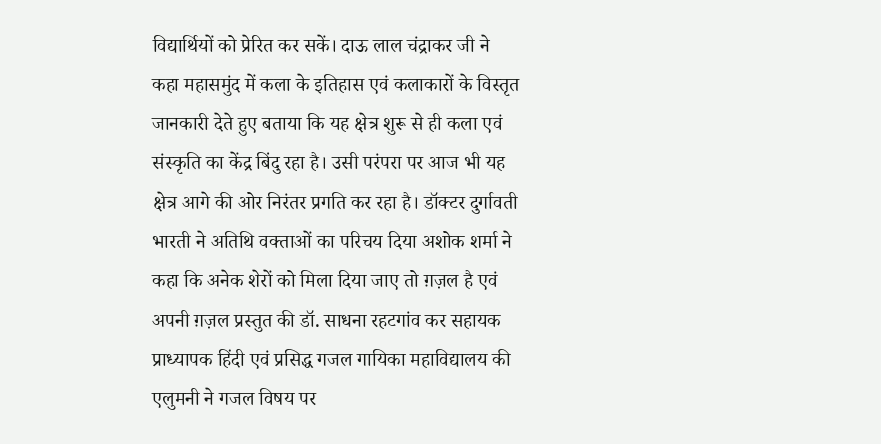विद्यार्थियों को प्रेरित कर सकें। दाऊ लाल चंद्राकर जी ने कहा महासमुंद में कला के इतिहास एवं कलाकारों के विस्तृत जानकारी देते हुए बताया कि यह क्षेत्र शुरू से ही कला एवं संस्कृति का केंद्र बिंदु रहा है। उसी परंपरा पर आज भी यह क्षेत्र आगे की ओर निरंतर प्रगति कर रहा है। डॉक्टर दुर्गावती भारती ने अतिथि वक्ताओं का परिचय दिया अशोक शर्मा ने कहा कि अनेक शेरों को मिला दिया जाए तो ग़ज़ल है एवं अपनी ग़ज़ल प्रस्तुत की डॉ. साधना रहटगांव कर सहायक प्राध्यापक हिंदी एवं प्रसिद्ध गजल गायिका महाविद्यालय की एलुमनी ने गजल विषय पर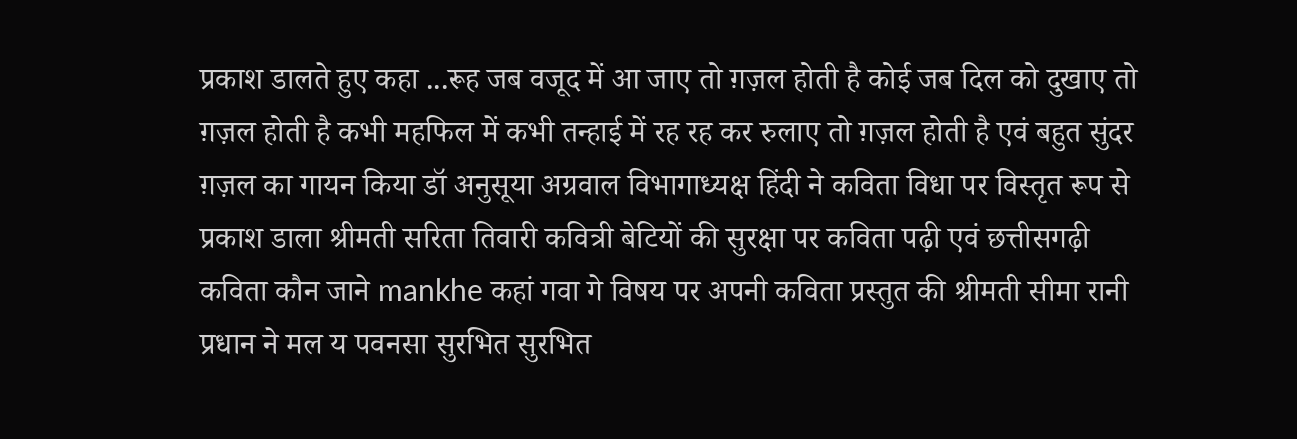प्रकाश डालते हुए कहा ...रूह जब वजूद में आ जाए तो ग़ज़ल होती है कोई जब दिल को दुखाए तो ग़ज़ल होती है कभी महफिल में कभी तन्हाई में रह रह कर रुलाए तो ग़ज़ल होती है एवं बहुत सुंदर ग़ज़ल का गायन किया डॉ अनुसूया अग्रवाल विभागाध्यक्ष हिंदी ने कविता विधा पर विस्तृत रूप से प्रकाश डाला श्रीमती सरिता तिवारी कवित्री बेटियों की सुरक्षा पर कविता पढ़ी एवं छत्तीसगढ़ी कविता कौन जाने mankhe कहां गवा गे विषय पर अपनी कविता प्रस्तुत की श्रीमती सीमा रानी प्रधान ने मल य पवनसा सुरभित सुरभित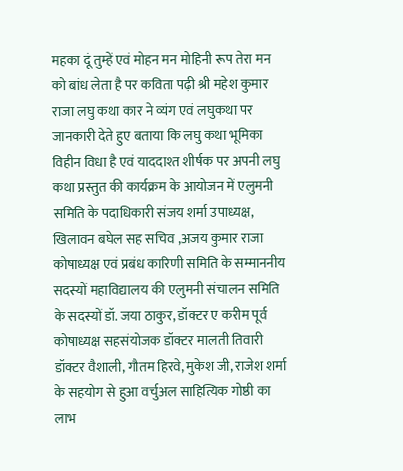महका दूं तुम्हें एवं मोहन मन मोहिनी रूप तेरा मन को बांध लेता है पर कविता पढ़ी श्री महेश कुमार राजा लघु कथा कार ने व्यंग एवं लघुकथा पर जानकारी देते हुए बताया कि लघु कथा भूमिका विहीन विधा है एवं याददाश्त शीर्षक पर अपनी लघु कथा प्रस्तुत की कार्यक्रम के आयोजन में एलुमनी समिति के पदाधिकारी संजय शर्मा उपाध्यक्ष, खिलावन बघेल सह सचिव ,अजय कुमार राजा कोषाध्यक्ष एवं प्रबंध कारिणी समिति के सम्माननीय सदस्यों महाविद्यालय की एलुमनी संचालन समिति के सदस्यों डॉ. जया ठाकुर, डॉक्टर ए करीम पूर्व कोषाध्यक्ष सहसंयोजक डॉक्टर मालती तिवारी डॉक्टर वैशाली, गौतम हिरवे, मुकेश जी, राजेश शर्मा के सहयोग से हुआ वर्चुअल साहित्यिक गोष्ठी का लाभ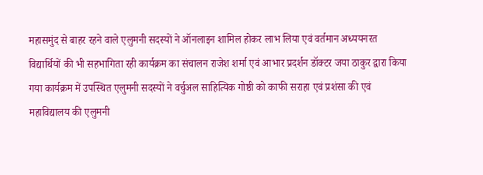महासमुंद से बाहर रहने वाले एलुमनी सदस्यों ने ऑनलाइन शामिल होकर लाभ लिया एवं वर्तमान अध्ययनरत विद्यार्थियों की भी सहभागिता रही कार्यक्रम का संचालन राजेश शर्मा एवं आभार प्रदर्शन डॉक्टर जया ठाकुर द्वारा किया गया कार्यक्रम में उपस्थित एलुमनी सदस्यों ने वर्चुअल साहित्यिक गोष्ठी को काफी सराहा एवं प्रशंसा की एवं महाविद्यालय की एलुमनी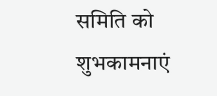समिति को शुभकामनाएं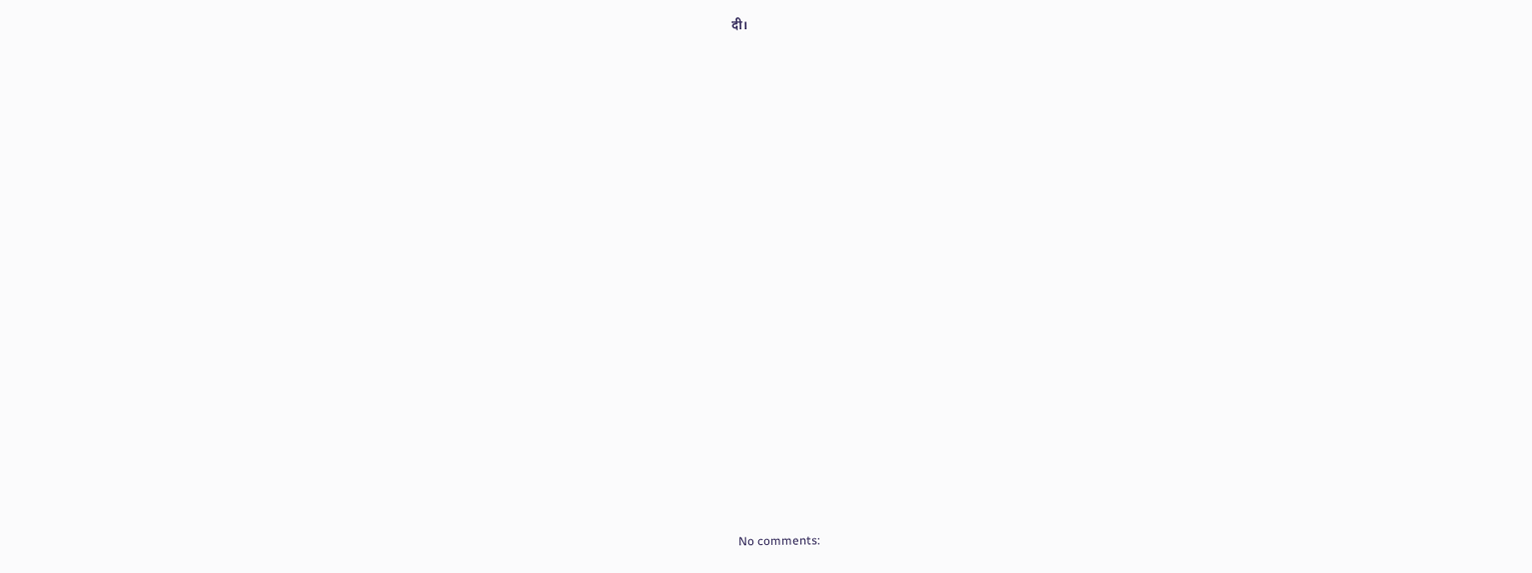दी।



















No comments: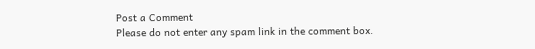Post a Comment
Please do not enter any spam link in the comment box.